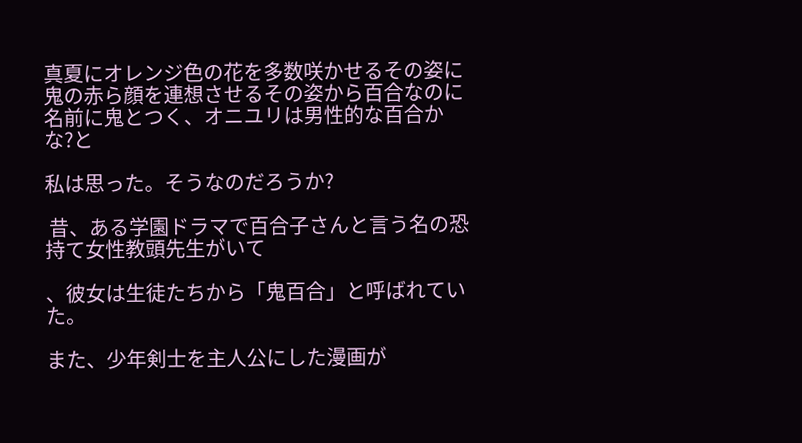真夏にオレンジ色の花を多数咲かせるその姿に鬼の赤ら顔を連想させるその姿から百合なのに名前に鬼とつく、オニユリは男性的な百合かな?と

私は思った。そうなのだろうか?

 昔、ある学園ドラマで百合子さんと言う名の恐持て女性教頭先生がいて

、彼女は生徒たちから「鬼百合」と呼ばれていた。

また、少年剣士を主人公にした漫画が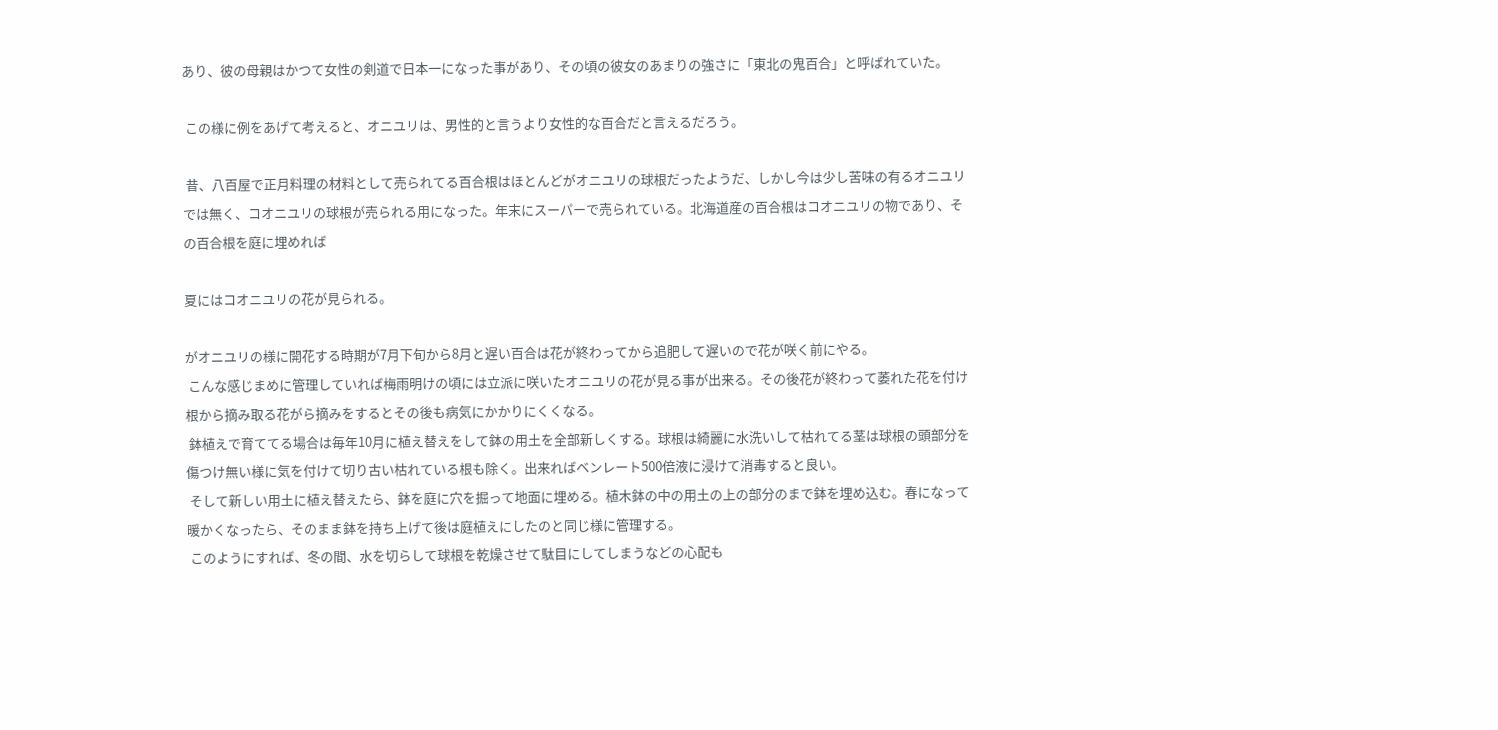あり、彼の母親はかつて女性の剣道で日本一になった事があり、その頃の彼女のあまりの強さに「東北の鬼百合」と呼ばれていた。

 この様に例をあげて考えると、オニユリは、男性的と言うより女性的な百合だと言えるだろう。

 昔、八百屋で正月料理の材料として売られてる百合根はほとんどがオニユリの球根だったようだ、しかし今は少し苦味の有るオニユリでは無く、コオニユリの球根が売られる用になった。年末にスーパーで売られている。北海道産の百合根はコオニユリの物であり、その百合根を庭に埋めれば

夏にはコオニユリの花が見られる。

がオニユリの様に開花する時期が7月下旬から8月と遅い百合は花が終わってから追肥して遅いので花が咲く前にやる。
 こんな感じまめに管理していれば梅雨明けの頃には立派に咲いたオニユリの花が見る事が出来る。その後花が終わって萎れた花を付け根から摘み取る花がら摘みをするとその後も病気にかかりにくくなる。
 鉢植えで育ててる場合は毎年10月に植え替えをして鉢の用土を全部新しくする。球根は綺麗に水洗いして枯れてる茎は球根の頭部分を傷つけ無い様に気を付けて切り古い枯れている根も除く。出来ればベンレート500倍液に浸けて消毒すると良い。
 そして新しい用土に植え替えたら、鉢を庭に穴を掘って地面に埋める。植木鉢の中の用土の上の部分のまで鉢を埋め込む。春になって暖かくなったら、そのまま鉢を持ち上げて後は庭植えにしたのと同じ様に管理する。
 このようにすれば、冬の間、水を切らして球根を乾燥させて駄目にしてしまうなどの心配も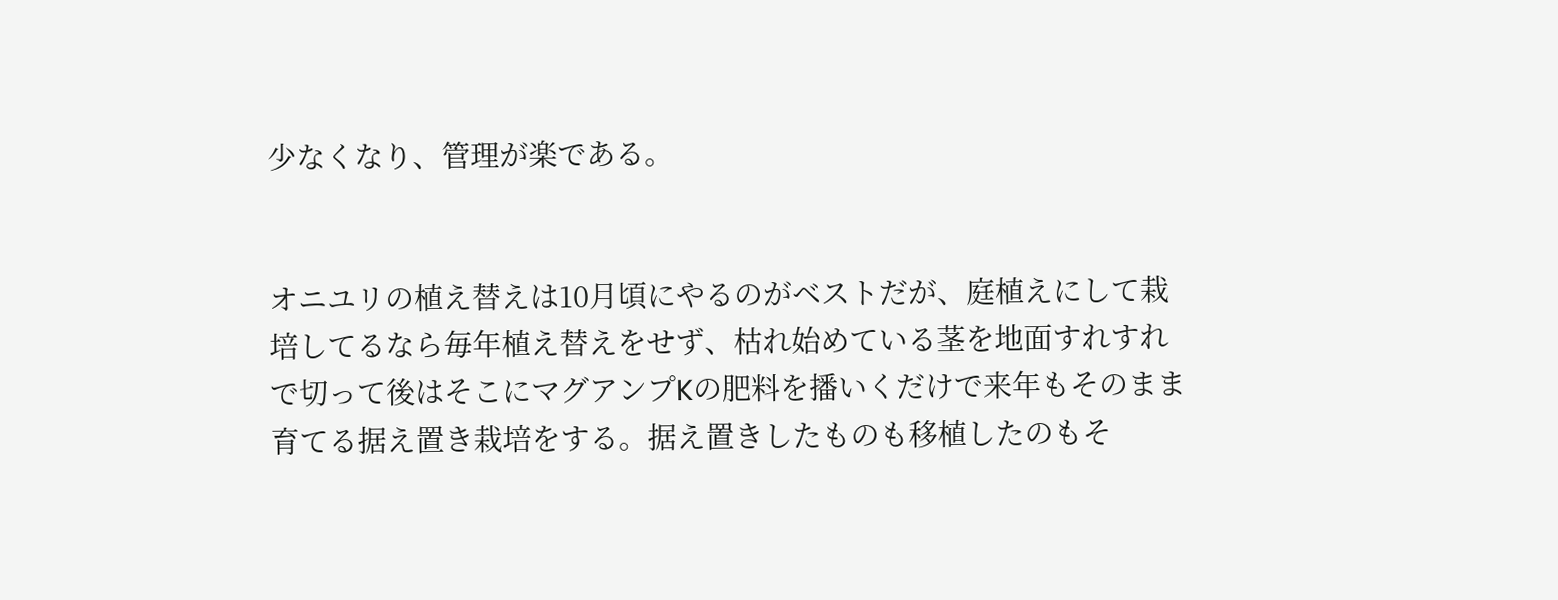少なくなり、管理が楽である。


オニユリの植え替えは10月頃にやるのがベストだが、庭植えにして栽培してるなら毎年植え替えをせず、枯れ始めている茎を地面すれすれで切って後はそこにマグアンプKの肥料を播いくだけで来年もそのまま育てる据え置き栽培をする。据え置きしたものも移植したのもそ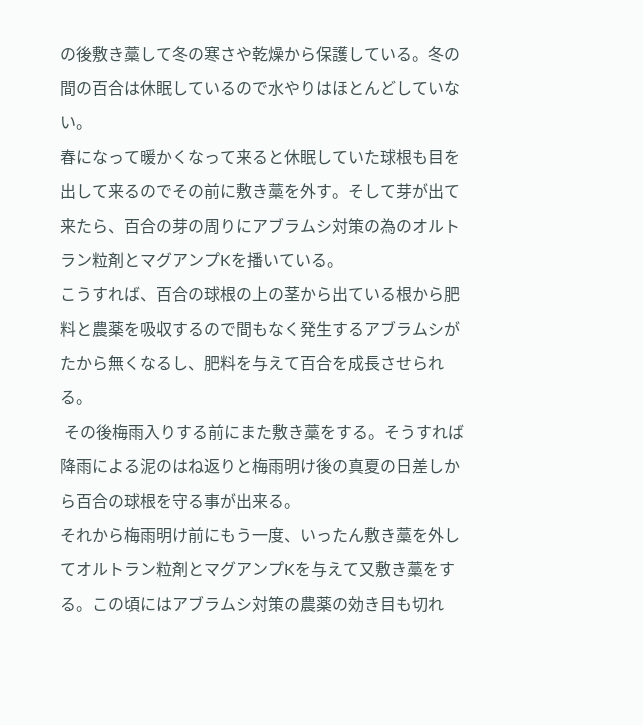の後敷き藁して冬の寒さや乾燥から保護している。冬の間の百合は休眠しているので水やりはほとんどしていない。
春になって暖かくなって来ると休眠していた球根も目を出して来るのでその前に敷き藁を外す。そして芽が出て来たら、百合の芽の周りにアブラムシ対策の為のオルトラン粒剤とマグアンプKを播いている。
こうすれば、百合の球根の上の茎から出ている根から肥料と農薬を吸収するので間もなく発生するアブラムシがたから無くなるし、肥料を与えて百合を成長させられる。
 その後梅雨入りする前にまた敷き藁をする。そうすれば降雨による泥のはね返りと梅雨明け後の真夏の日差しから百合の球根を守る事が出来る。
それから梅雨明け前にもう一度、いったん敷き藁を外してオルトラン粒剤とマグアンプKを与えて又敷き藁をする。この頃にはアブラムシ対策の農薬の効き目も切れ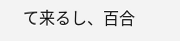て来るし、百合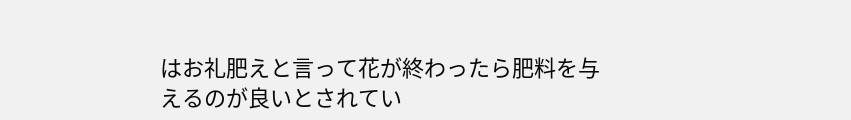はお礼肥えと言って花が終わったら肥料を与えるのが良いとされてい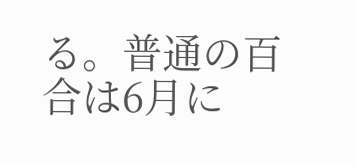る。普通の百合は6月に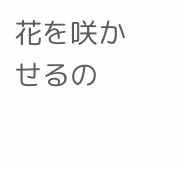花を咲かせるの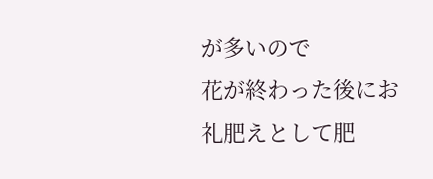が多いので
花が終わった後にお礼肥えとして肥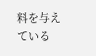料を与えている